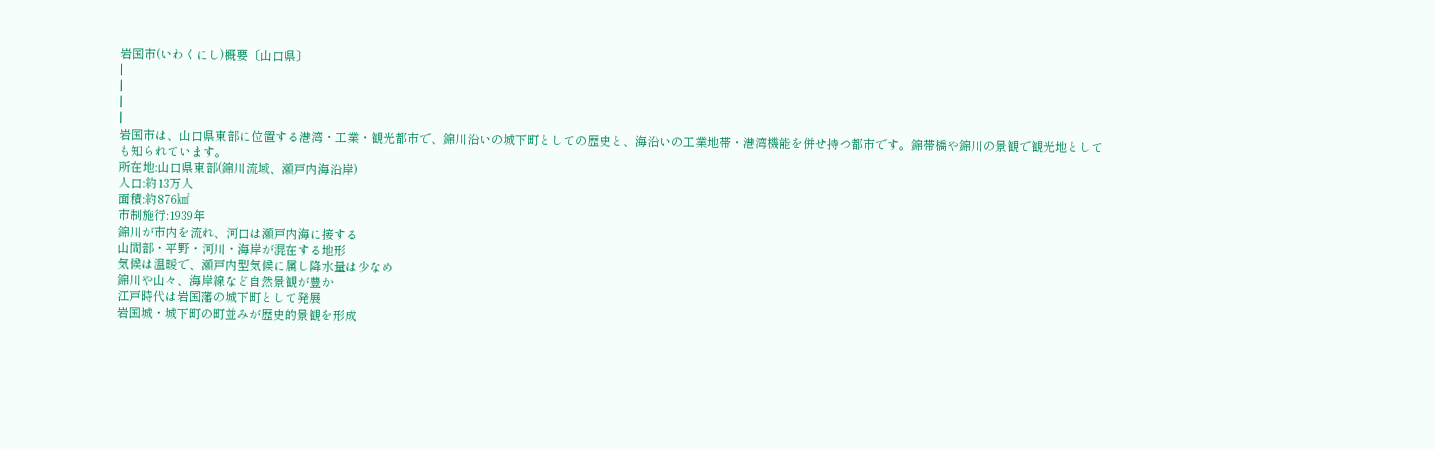岩国市(いわくにし)概要〔山口県〕
|
|
|
|
岩国市は、山口県東部に位置する港湾・工業・観光都市で、錦川沿いの城下町としての歴史と、海沿いの工業地帯・港湾機能を併せ持つ都市です。錦帯橋や錦川の景観で観光地としても知られています。
所在地:山口県東部(錦川流域、瀬戸内海沿岸)
人口:約13万人
面積:約876㎢
市制施行:1939年
錦川が市内を流れ、河口は瀬戸内海に接する
山間部・平野・河川・海岸が混在する地形
気候は温暖で、瀬戸内型気候に属し降水量は少なめ
錦川や山々、海岸線など自然景観が豊か
江戸時代は岩国藩の城下町として発展
岩国城・城下町の町並みが歴史的景観を形成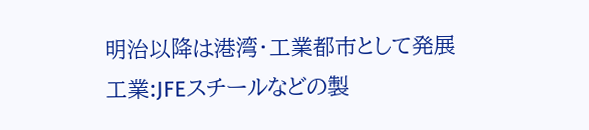明治以降は港湾・工業都市として発展
工業:JFEスチールなどの製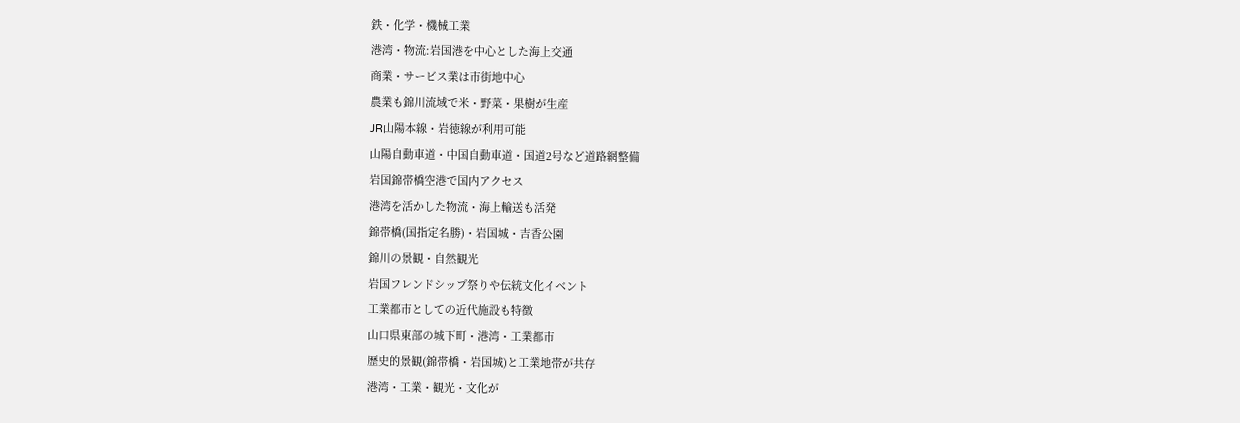鉄・化学・機械工業
港湾・物流:岩国港を中心とした海上交通
商業・サービス業は市街地中心
農業も錦川流域で米・野菜・果樹が生産
JR山陽本線・岩徳線が利用可能
山陽自動車道・中国自動車道・国道2号など道路網整備
岩国錦帯橋空港で国内アクセス
港湾を活かした物流・海上輸送も活発
錦帯橋(国指定名勝)・岩国城・吉香公園
錦川の景観・自然観光
岩国フレンドシップ祭りや伝統文化イベント
工業都市としての近代施設も特徴
山口県東部の城下町・港湾・工業都市
歴史的景観(錦帯橋・岩国城)と工業地帯が共存
港湾・工業・観光・文化が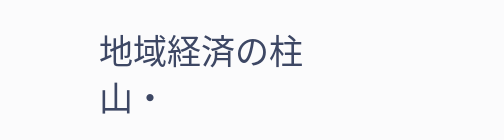地域経済の柱
山・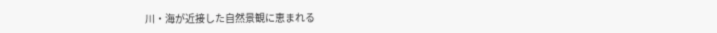川・海が近接した自然景観に恵まれる